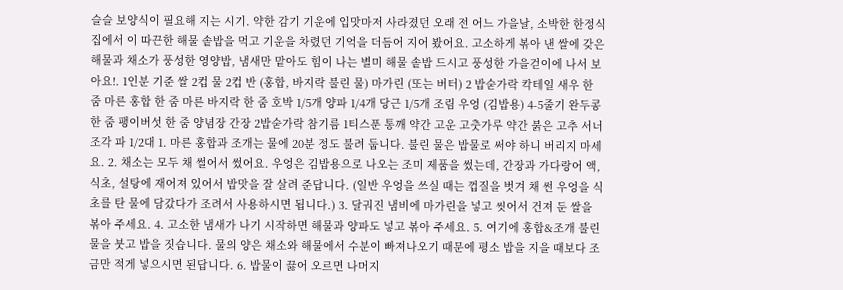슬슬 보양식이 필요해 지는 시기. 약한 감기 기운에 입맛마저 사라졌던 오래 전 어느 가을날, 소박한 한정식집에서 이 따끈한 해물 솥밥을 먹고 기운을 차렸던 기억을 더듬어 지어 봤어요. 고소하게 볶아 낸 쌀에 갖은 해물과 채소가 풍성한 영양밥, 냄새만 맡아도 힘이 나는 별미 해물 솥밥 드시고 풍성한 가을걷이에 나서 보아요!. 1인분 기준 쌀 2컵 물 2컵 반 (홍합, 바지락 불린 물) 마가린 (또는 버터) 2 밥숟가락 칵테일 새우 한 줌 마른 홍합 한 줌 마른 바지락 한 줌 호박 1/5개 양파 1/4개 당근 1/5개 조림 우엉 (김밥용) 4-5줄기 완두콩 한 줌 팽이버섯 한 줌 양념장 간장 2밥숟가락 참기름 1티스푼 통깨 약간 고운 고춧가루 약간 붉은 고추 서너 조각 파 1/2대 1. 마른 홍합과 조개는 물에 20분 정도 불려 둡니다. 불린 물은 밥물로 써야 하니 버리지 마세요. 2. 채소는 모두 채 썰어서 썼어요. 우엉은 김밥용으로 나오는 조미 제품을 썼는데, 간장과 가다랑어 액, 식초, 설탕에 재어져 있어서 밥맛을 잘 살려 준답니다. (일반 우엉을 쓰실 때는 껍질을 벗겨 채 썬 우엉을 식초를 탄 물에 담갔다가 조려서 사용하시면 됩니다.) 3. 달궈진 냄비에 마가린을 넣고 씻어서 건져 둔 쌀을 볶아 주세요. 4. 고소한 냄새가 나기 시작하면 해물과 양파도 넣고 볶아 주세요. 5. 여기에 홍합&조개 불린 물을 붓고 밥을 짓습니다. 물의 양은 채소와 해물에서 수분이 빠져나오기 때문에 평소 밥을 지을 때보다 조금만 적게 넣으시면 된답니다. 6. 밥물이 끓어 오르면 나머지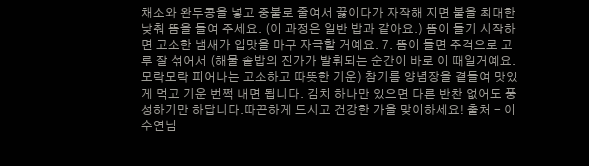채소와 완두콩을 넣고 중불로 줄여서 끓이다가 자작해 지면 불을 최대한 낮춰 뜸을 들여 주세요. (이 과정은 일반 밥과 같아요.) 뜸이 들기 시작하면 고소한 냄새가 입맛을 마구 자극할 거예요. 7. 뜸이 들면 주걱으로 고루 잘 섞어서 (해물 솥밥의 진가가 발휘되는 순간이 바로 이 때일거예요. 모락모락 피어나는 고소하고 따뜻한 기운) 참기름 양념장을 곁들여 맛있게 먹고 기운 번쩍 내면 됩니다. 김치 하나만 있으면 다른 반찬 없어도 풍성하기만 하답니다.따끈하게 드시고 건강한 가을 맞이하세요! 출처 - 이수연님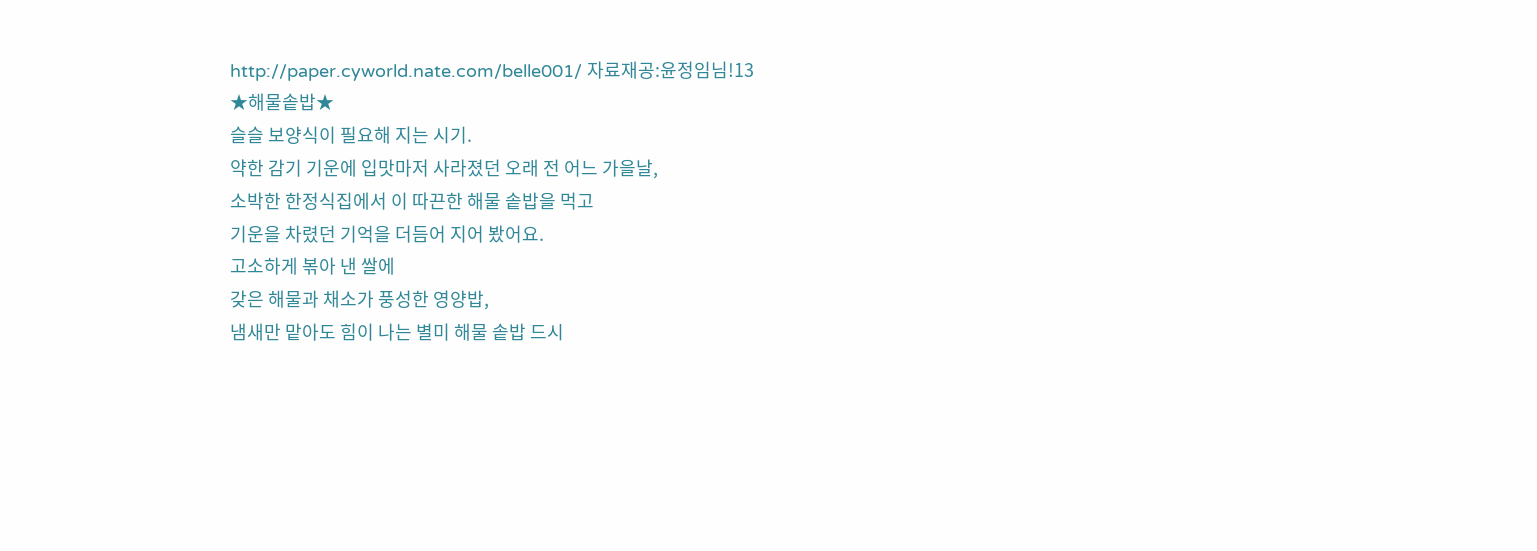http://paper.cyworld.nate.com/belle001/ 자료재공:윤정임님!13
★해물솥밥★
슬슬 보양식이 필요해 지는 시기.
약한 감기 기운에 입맛마저 사라졌던 오래 전 어느 가을날,
소박한 한정식집에서 이 따끈한 해물 솥밥을 먹고
기운을 차렸던 기억을 더듬어 지어 봤어요.
고소하게 볶아 낸 쌀에
갖은 해물과 채소가 풍성한 영양밥,
냄새만 맡아도 힘이 나는 별미 해물 솥밥 드시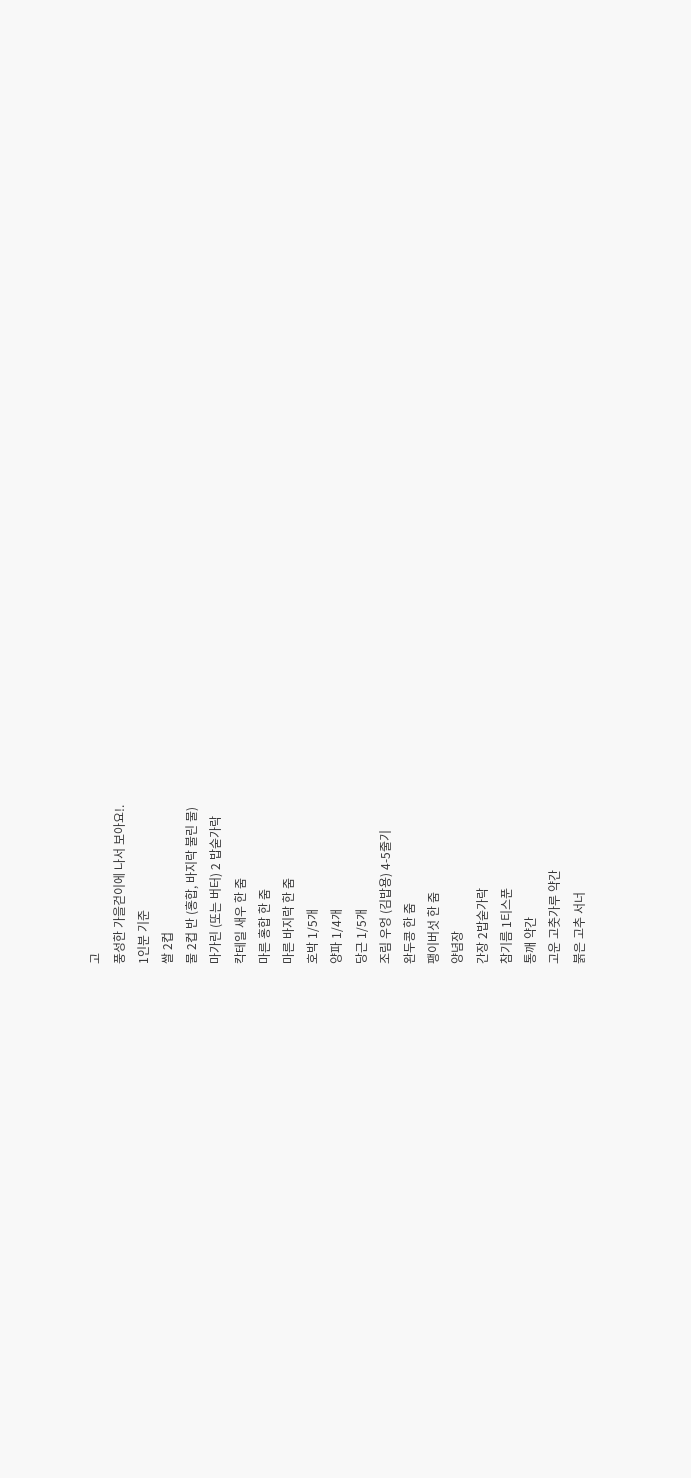고
풍성한 가을걷이에 나서 보아요!.
1인분 기준
쌀 2컵
물 2컵 반 (홍합, 바지락 불린 물)
마가린 (또는 버터) 2 밥숟가락
칵테일 새우 한 줌
마른 홍합 한 줌
마른 바지락 한 줌
호박 1/5개
양파 1/4개
당근 1/5개
조림 우엉 (김밥용) 4-5줄기
완두콩 한 줌
팽이버섯 한 줌
양념장
간장 2밥숟가락
참기름 1티스푼
통깨 약간
고운 고춧가루 약간
붉은 고추 서너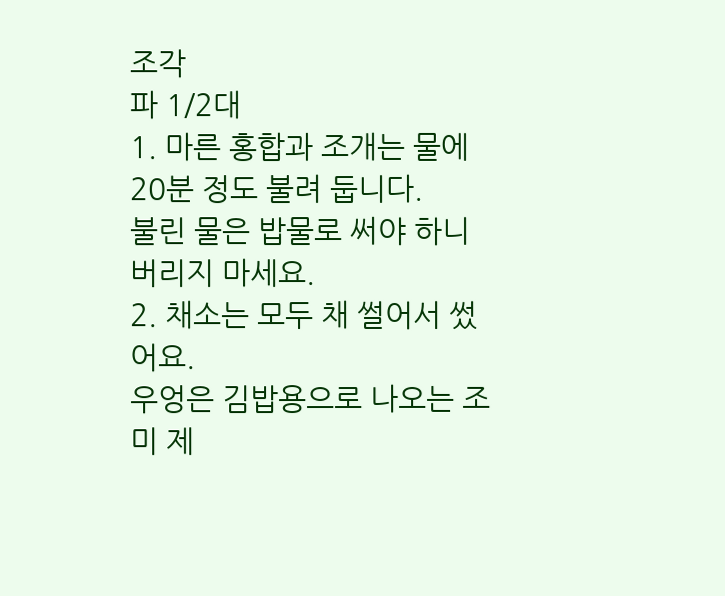조각
파 1/2대
1. 마른 홍합과 조개는 물에 20분 정도 불려 둡니다.
불린 물은 밥물로 써야 하니 버리지 마세요.
2. 채소는 모두 채 썰어서 썼어요.
우엉은 김밥용으로 나오는 조미 제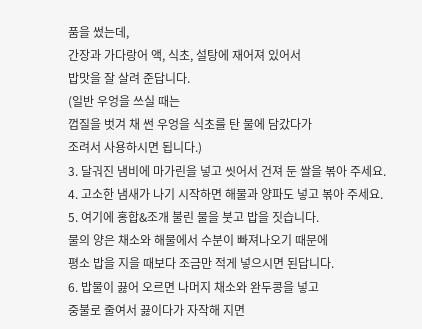품을 썼는데,
간장과 가다랑어 액, 식초, 설탕에 재어져 있어서
밥맛을 잘 살려 준답니다.
(일반 우엉을 쓰실 때는
껍질을 벗겨 채 썬 우엉을 식초를 탄 물에 담갔다가
조려서 사용하시면 됩니다.)
3. 달궈진 냄비에 마가린을 넣고 씻어서 건져 둔 쌀을 볶아 주세요.
4. 고소한 냄새가 나기 시작하면 해물과 양파도 넣고 볶아 주세요.
5. 여기에 홍합&조개 불린 물을 붓고 밥을 짓습니다.
물의 양은 채소와 해물에서 수분이 빠져나오기 때문에
평소 밥을 지을 때보다 조금만 적게 넣으시면 된답니다.
6. 밥물이 끓어 오르면 나머지 채소와 완두콩을 넣고
중불로 줄여서 끓이다가 자작해 지면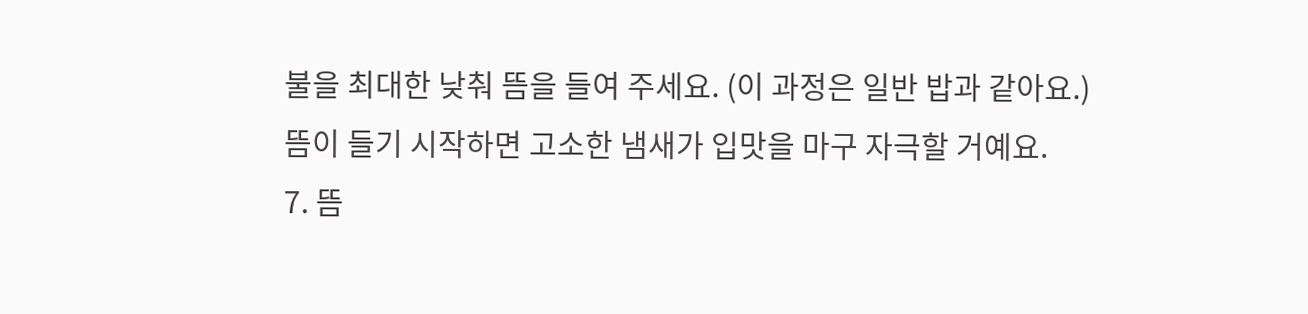불을 최대한 낮춰 뜸을 들여 주세요. (이 과정은 일반 밥과 같아요.)
뜸이 들기 시작하면 고소한 냄새가 입맛을 마구 자극할 거예요.
7. 뜸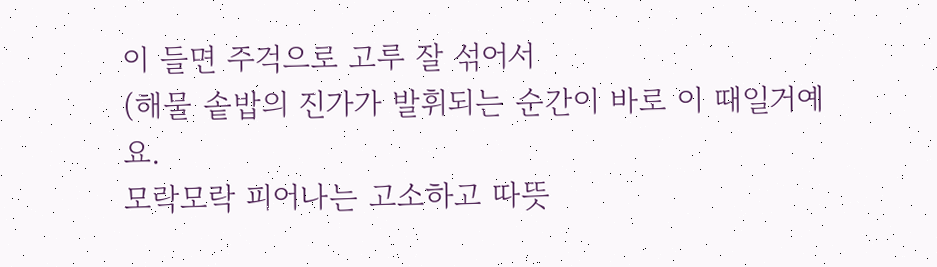이 들면 주걱으로 고루 잘 섞어서
(해물 솥밥의 진가가 발휘되는 순간이 바로 이 때일거예요.
모락모락 피어나는 고소하고 따뜻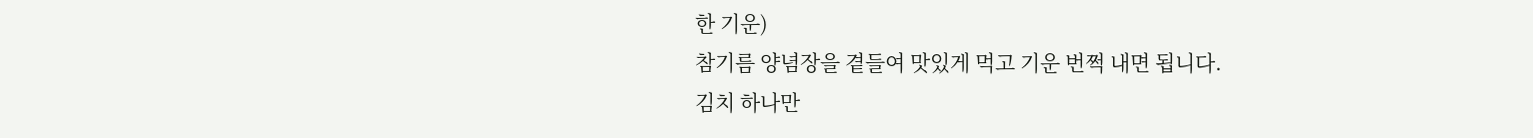한 기운)
참기름 양념장을 곁들여 맛있게 먹고 기운 번쩍 내면 됩니다.
김치 하나만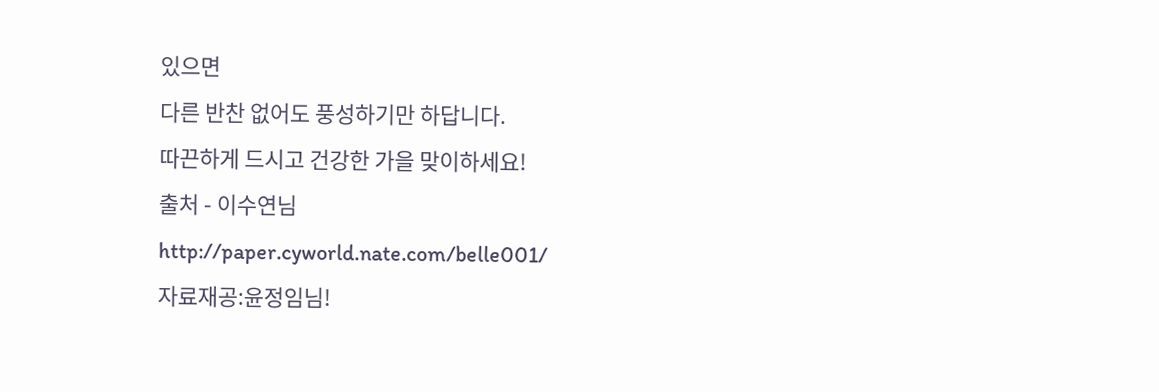있으면
다른 반찬 없어도 풍성하기만 하답니다.
따끈하게 드시고 건강한 가을 맞이하세요!
출처 - 이수연님
http://paper.cyworld.nate.com/belle001/
자료재공:윤정임님!